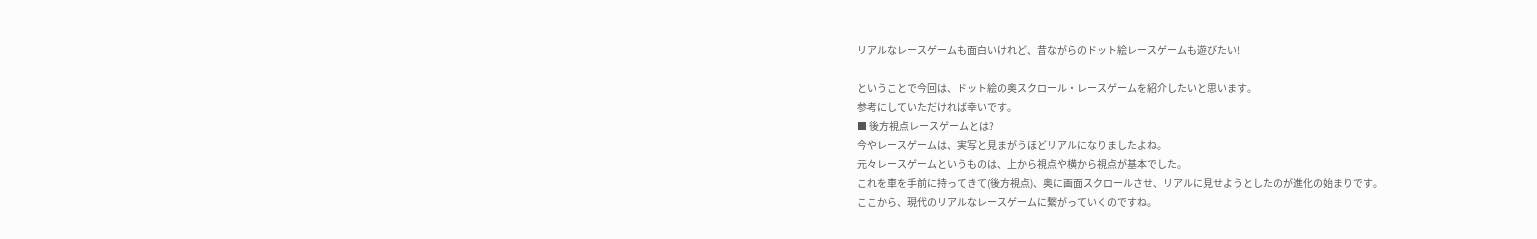リアルなレースゲームも面白いけれど、昔ながらのドット絵レースゲームも遊びたい!

ということで今回は、ドット絵の奥スクロール・レースゲームを紹介したいと思います。
参考にしていただければ幸いです。
■ 後方視点レースゲームとは?
今やレースゲームは、実写と見まがうほどリアルになりましたよね。
元々レースゲームというものは、上から視点や横から視点が基本でした。
これを車を手前に持ってきて(後方視点)、奥に画面スクロールさせ、リアルに見せようとしたのが進化の始まりです。
ここから、現代のリアルなレースゲームに繋がっていくのですね。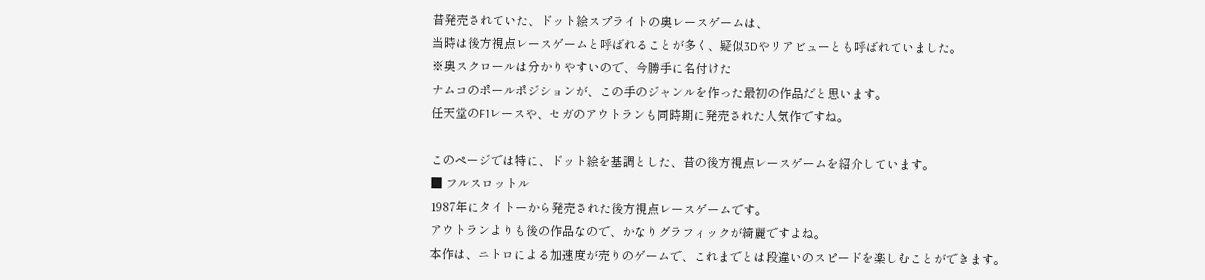昔発売されていた、ドット絵スプライトの奥レースゲームは、
当時は後方視点レースゲームと呼ばれることが多く、疑似3Dやリアビューとも呼ばれていました。
※奥スクロールは分かりやすいので、今勝手に名付けた
ナムコのポールポジションが、この手のジャンルを作った最初の作品だと思います。
任天堂のF1レースや、セガのアウトランも同時期に発売された人気作ですね。

このページでは特に、ドット絵を基調とした、昔の後方視点レースゲームを紹介しています。
■ フルスロットル
1987年にタイトーから発売された後方視点レースゲームです。
アウトランよりも後の作品なので、かなりグラフィックが綺麗ですよね。
本作は、ニトロによる加速度が売りのゲームで、これまでとは段違いのスピードを楽しむことができます。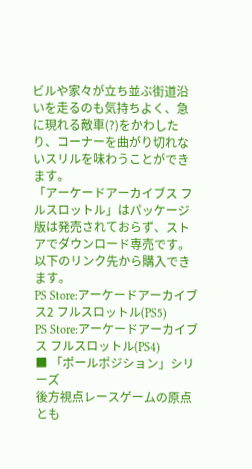ビルや家々が立ち並ぶ街道沿いを走るのも気持ちよく、急に現れる敵車(?)をかわしたり、コーナーを曲がり切れないスリルを味わうことができます。
「アーケードアーカイブス フルスロットル」はパッケージ版は発売されておらず、ストアでダウンロード専売です。以下のリンク先から購入できます。
PS Store:アーケードアーカイブス2 フルスロットル(PS5)
PS Store:アーケードアーカイブス フルスロットル(PS4)
■ 「ポールポジション」シリーズ
後方視点レースゲームの原点とも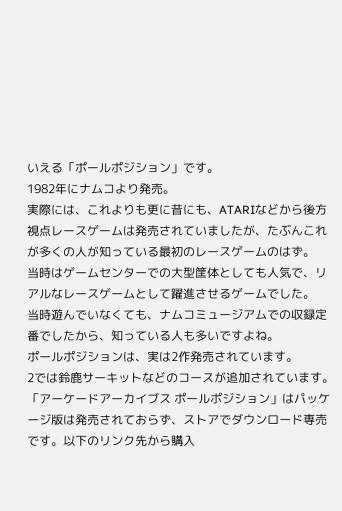いえる「ポールポジション」です。
1982年にナムコより発売。
実際には、これよりも更に昔にも、ATARIなどから後方視点レースゲームは発売されていましたが、たぶんこれが多くの人が知っている最初のレースゲームのはず。
当時はゲームセンターでの大型筐体としても人気で、リアルなレースゲームとして躍進させるゲームでした。
当時遊んでいなくても、ナムコミュージアムでの収録定番でしたから、知っている人も多いですよね。
ポールポジションは、実は2作発売されています。
2では鈴鹿サーキットなどのコースが追加されています。
「アーケードアーカイブス ポールポジション」はパッケージ版は発売されておらず、ストアでダウンロード専売です。以下のリンク先から購入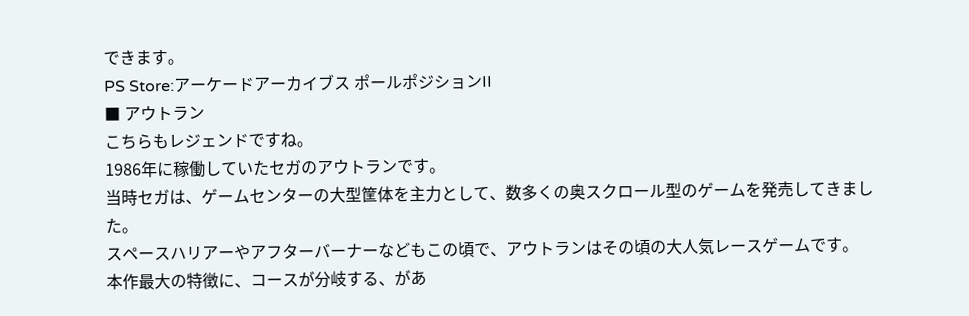できます。
PS Store:アーケードアーカイブス ポールポジションII
■ アウトラン
こちらもレジェンドですね。
1986年に稼働していたセガのアウトランです。
当時セガは、ゲームセンターの大型筐体を主力として、数多くの奥スクロール型のゲームを発売してきました。
スペースハリアーやアフターバーナーなどもこの頃で、アウトランはその頃の大人気レースゲームです。
本作最大の特徴に、コースが分岐する、があ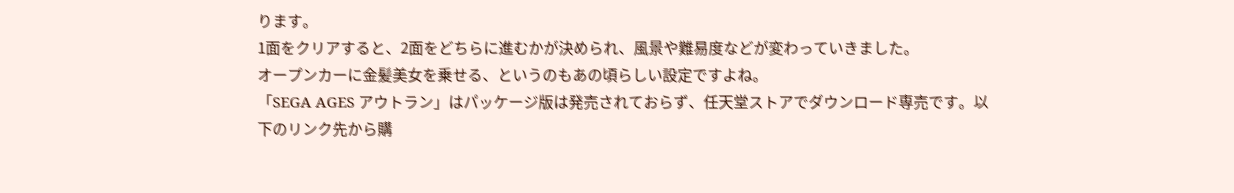ります。
1面をクリアすると、2面をどちらに進むかが決められ、風景や難易度などが変わっていきました。
オープンカーに金髪美女を乗せる、というのもあの頃らしい設定ですよね。
「SEGA AGES アウトラン」はパッケージ版は発売されておらず、任天堂ストアでダウンロード専売です。以下のリンク先から購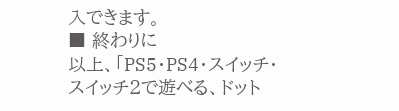入できます。
■ 終わりに
以上、「PS5・PS4・スイッチ・スイッチ2で遊べる、ドット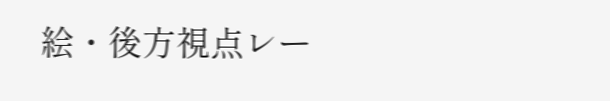絵・後方視点レー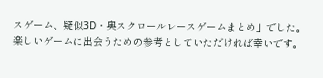スゲーム、疑似3D・奥スクロールレースゲームまとめ」でした。
楽しいゲームに出会うための参考としていただければ幸いです。